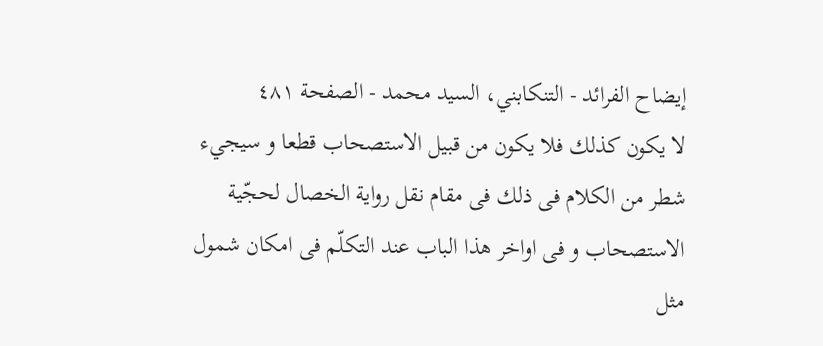إيضاح الفرائد - التنكابني، السيد محمد - الصفحة ٤٨١
لا يكون كذلك فلا يكون من قبيل الاستصحاب قطعا و سيجيء شطر من الكلام فى ذلك فى مقام نقل رواية الخصال لحجّية الاستصحاب و فى اواخر هذا الباب عند التكلّم فى امكان شمول مثل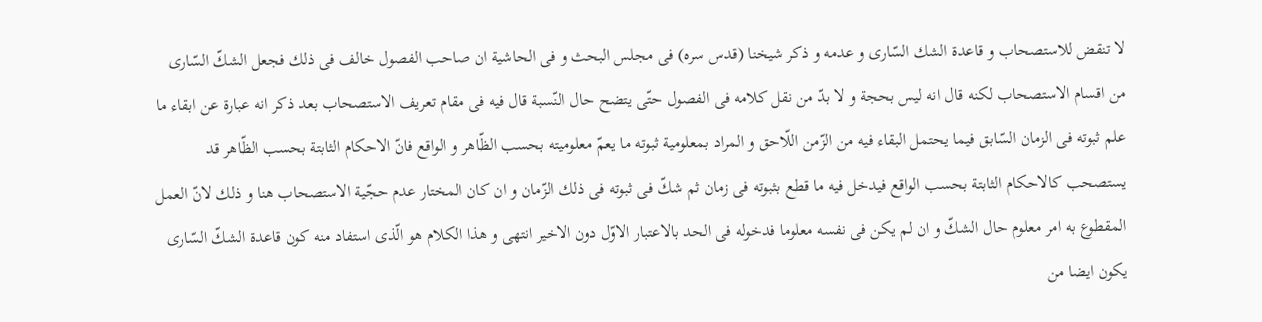لا تنقض للاستصحاب و قاعدة الشك السّارى و عدمه و ذكر شيخنا (قدس سره) فى مجلس البحث و فى الحاشية ان صاحب الفصول خالف فى ذلك فجعل الشكّ السّارى من اقسام الاستصحاب لكنه قال انه ليس بحجة و لا بدّ من نقل كلامه فى الفصول حتّى يتضح حال النّسبة قال فيه فى مقام تعريف الاستصحاب بعد ذكر انه عبارة عن ابقاء ما علم ثبوته فى الزمان السّابق فيما يحتمل البقاء فيه من الزّمن اللّاحق و المراد بمعلومية ثبوته ما يعمّ معلوميته بحسب الظّاهر و الواقع فانّ الاحكام الثابتة بحسب الظّاهر قد يستصحب كالاحكام الثابتة بحسب الواقع فيدخل فيه ما قطع بثبوته فى زمان ثم شكّ فى ثبوته فى ذلك الزّمان و ان كان المختار عدم حجّية الاستصحاب هنا و ذلك لانّ العمل المقطوع به امر معلوم حال الشكّ و ان لم يكن فى نفسه معلوما فدخوله فى الحد بالاعتبار الاوّل دون الاخير انتهى و هذا الكلام هو الّذى استفاد منه كون قاعدة الشكّ السّارى يكون ايضا من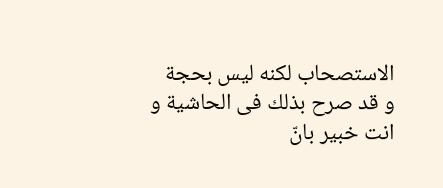الاستصحاب لكنه ليس بحجة و قد صرح بذلك فى الحاشية و انت خبير بانّ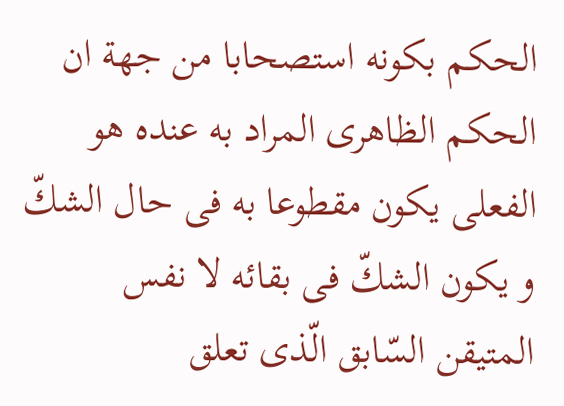الحكم بكونه استصحابا من جهة ان الحكم الظاهرى المراد به عنده هو الفعلى يكون مقطوعا به فى حال الشكّ و يكون الشكّ فى بقائه لا نفس المتيقن السّابق الّذى تعلق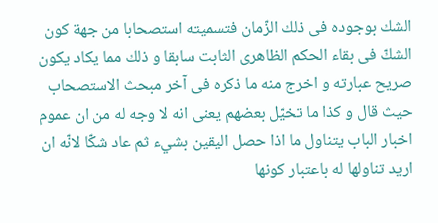الشك بوجوده فى ذلك الزّمان فتسميته استصحابا من جهة كون الشكّ فى بقاء الحكم الظاهرى الثابت سابقا و ذلك مما يكاد يكون صريح عبارته و اخرج منه ما ذكره فى آخر مبحث الاستصحاب حيث قال و كذا ما تخيّل بعضهم يعنى انه لا وجه له من ان عموم اخبار الباب يتناول ما اذا حصل اليقين بشيء ثم عاد شكّا لانّه ان اريد تناولها له باعتبار كونها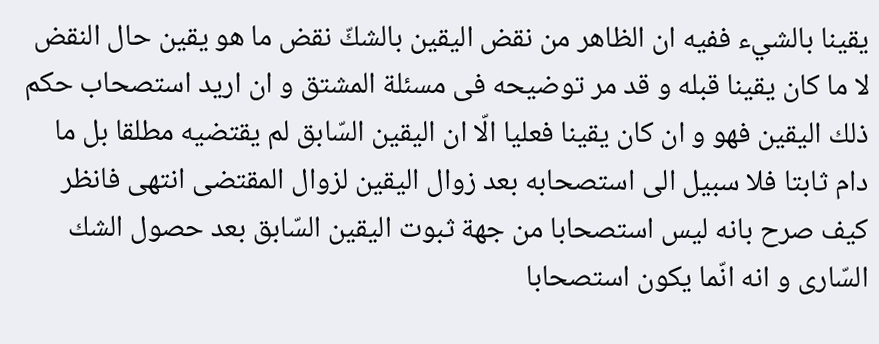يقينا بالشيء ففيه ان الظاهر من نقض اليقين بالشكّ نقض ما هو يقين حال النقض لا ما كان يقينا قبله و قد مر توضيحه فى مسئلة المشتق و ان اريد استصحاب حكم ذلك اليقين فهو و ان كان يقينا فعليا الّا ان اليقين السّابق لم يقتضيه مطلقا بل ما دام ثابتا فلا سبيل الى استصحابه بعد زوال اليقين لزوال المقتضى انتهى فانظر كيف صرح بانه ليس استصحابا من جهة ثبوت اليقين السّابق بعد حصول الشك السّارى و انه انّما يكون استصحابا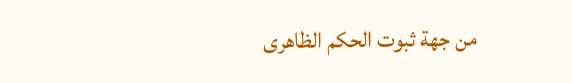من جهة ثبوت الحكم الظاهرى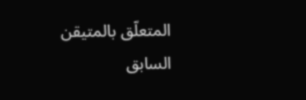المتعلّق بالمتيقن السابق